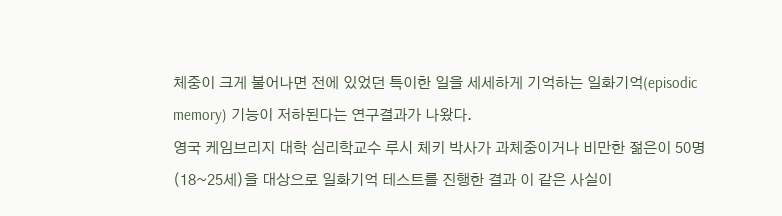체중이 크게 불어나면 전에 있었던 특이한 일을 세세하게 기억하는 일화기억(episodic memory) 기능이 저하된다는 연구결과가 나왔다.
영국 케임브리지 대학 심리학교수 루시 체키 박사가 과체중이거나 비만한 젊은이 50명(18~25세)을 대상으로 일화기억 테스트를 진행한 결과 이 같은 사실이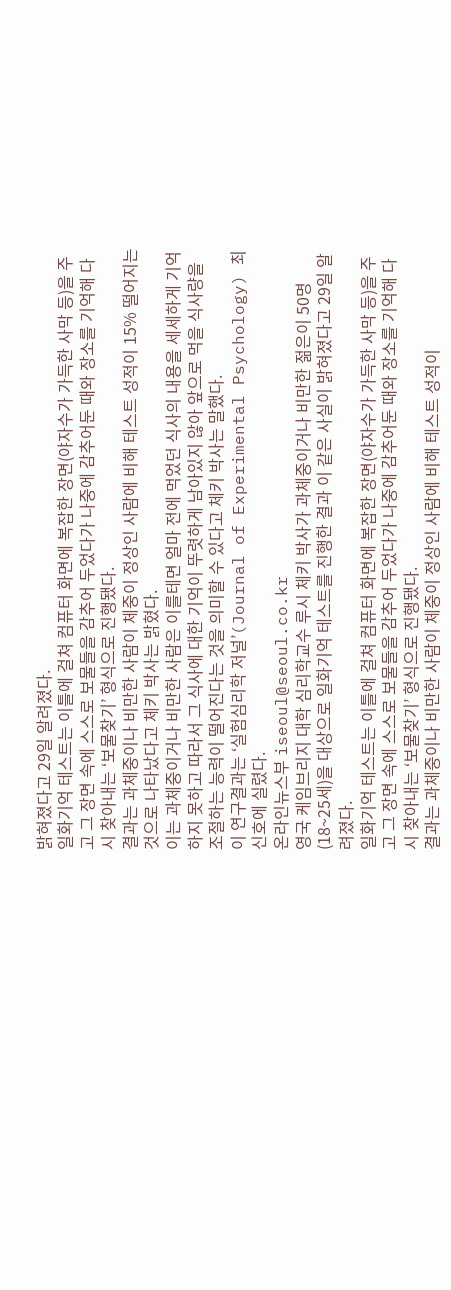밝혀졌다고 29일 알려졌다.
일화기억 테스트는 이틀에 걸쳐 컴퓨터 화면에 복잡한 장면(야자수가 가득한 사막 등)을 주고 그 장면 속에 스스로 보물들을 감추어 두었다가 나중에 감추어둔 때와 장소를 기억해 다시 찾아내는 ‘보물찾기’ 형식으로 진행됐다.
결과는 과체중이나 비만한 사람이 체중이 정상인 사람에 비해 테스트 성적이 15% 떨어지는 것으로 나타났다고 체키 박사는 밝혔다.
이는 과체중이거나 비만한 사람은 이를테면 얼마 전에 먹었던 식사의 내용을 세세하게 기억하지 못하고 따라서 그 식사에 대한 기억이 뚜렷하게 남아있지 않아 앞으로 먹을 식사량을 조절하는 능력이 떨어진다는 것을 의미할 수 있다고 체키 박사는 말했다.
이 연구결과는 ‘실험심리학 저널’(Journal of Experimental Psychology) 최신호에 실렸다.
온라인뉴스부 iseoul@seoul.co.kr
영국 케임브리지 대학 심리학교수 루시 체키 박사가 과체중이거나 비만한 젊은이 50명(18~25세)을 대상으로 일화기억 테스트를 진행한 결과 이 같은 사실이 밝혀졌다고 29일 알려졌다.
일화기억 테스트는 이틀에 걸쳐 컴퓨터 화면에 복잡한 장면(야자수가 가득한 사막 등)을 주고 그 장면 속에 스스로 보물들을 감추어 두었다가 나중에 감추어둔 때와 장소를 기억해 다시 찾아내는 ‘보물찾기’ 형식으로 진행됐다.
결과는 과체중이나 비만한 사람이 체중이 정상인 사람에 비해 테스트 성적이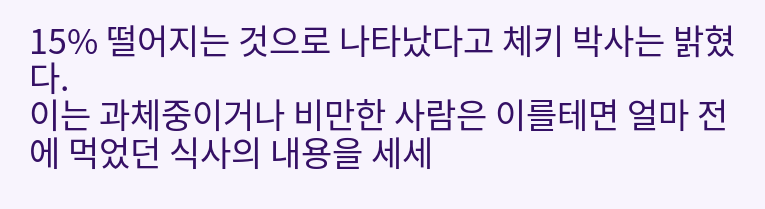15% 떨어지는 것으로 나타났다고 체키 박사는 밝혔다.
이는 과체중이거나 비만한 사람은 이를테면 얼마 전에 먹었던 식사의 내용을 세세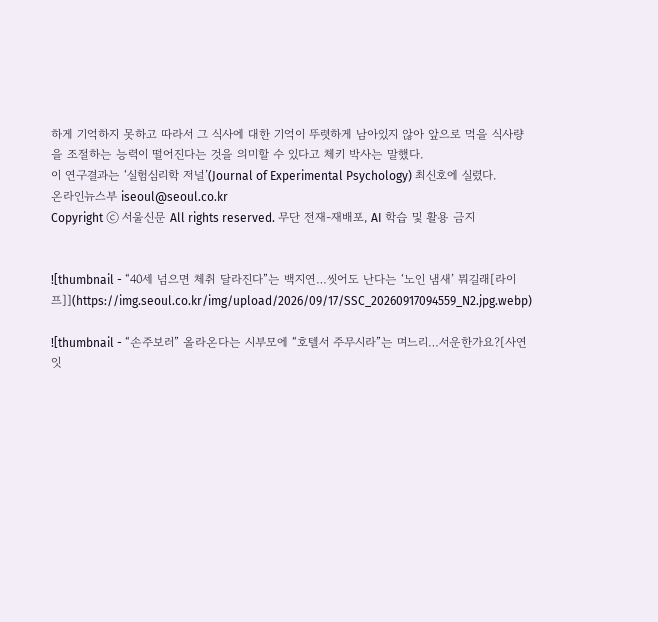하게 기억하지 못하고 따라서 그 식사에 대한 기억이 뚜렷하게 남아있지 않아 앞으로 먹을 식사량을 조절하는 능력이 떨어진다는 것을 의미할 수 있다고 체키 박사는 말했다.
이 연구결과는 ‘실험심리학 저널’(Journal of Experimental Psychology) 최신호에 실렸다.
온라인뉴스부 iseoul@seoul.co.kr
Copyright ⓒ 서울신문 All rights reserved. 무단 전재-재배포, AI 학습 및 활용 금지


![thumbnail - “40세 넘으면 체취 달라진다”는 백지연…씻어도 난다는 ‘노인 냄새’ 뭐길래[라이프]](https://img.seoul.co.kr/img/upload/2026/09/17/SSC_20260917094559_N2.jpg.webp)

![thumbnail - “손주보러” 올라온다는 시부모에 “호텔서 주무시라”는 며느리…서운한가요?[사연잇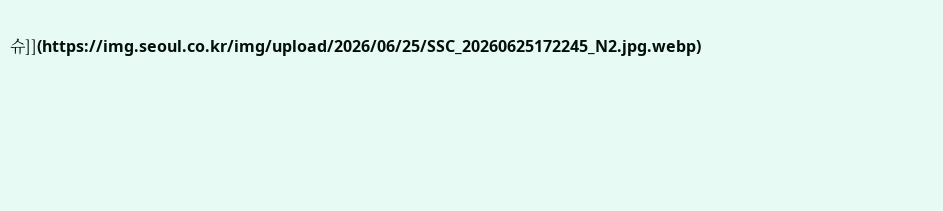슈]](https://img.seoul.co.kr/img/upload/2026/06/25/SSC_20260625172245_N2.jpg.webp)